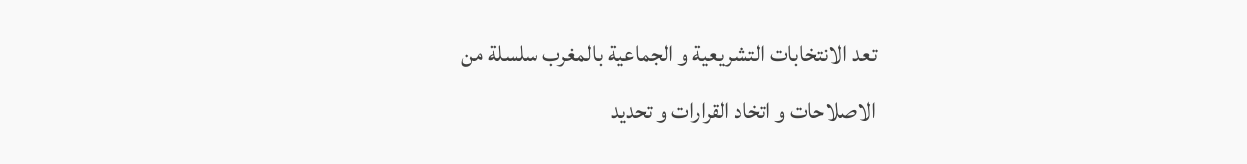تعد الانتخابات التشريعية و الجماعية بالمغرب سلسلة من الاصلاحات و اتخاد القرارات و تحديد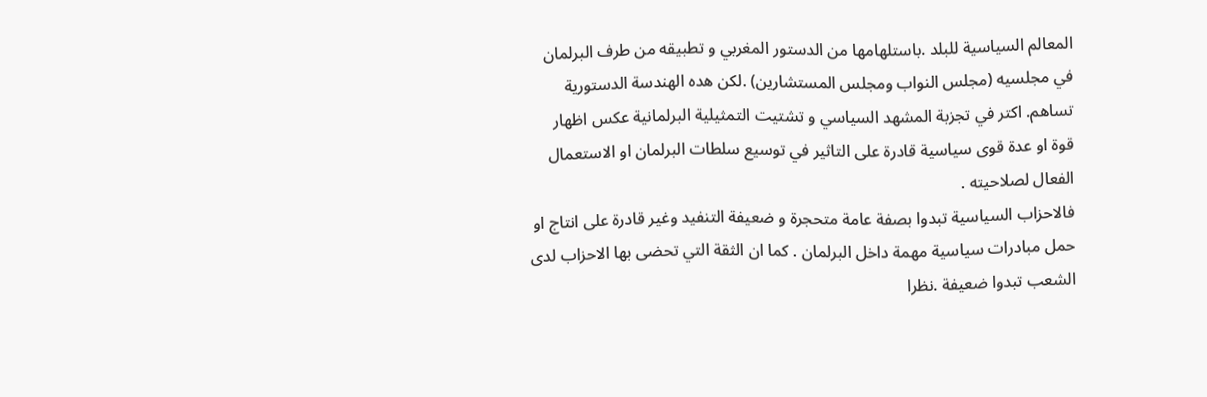المعالم السياسية للبلد .باستلهامها من الدستور المغربي و تطبيقه من طرف البرلمان في مجلسيه (مجلس النواب ومجلس المستشارين) .لكن هده الهندسة الدستورية تساهم. اكتر في تجزبة المشهد السياسي و تشتيت التمثيلية البرلمانية عكس اظهار قوة او عدة قوى سياسية قادرة على التاثير في توسيع سلطات البرلمان او الاستعمال الفعال لصلاحيته .
فالاحزاب السياسية تبدوا بصفة عامة متحجرة و ضعيفة التنفيد وغير قادرة على انتاج او حمل مبادرات سياسية مهمة داخل البرلمان . كما ان الثقة التي تحضى بها الاحزاب لدى الشعب تبدوا ضعيفة .نظرا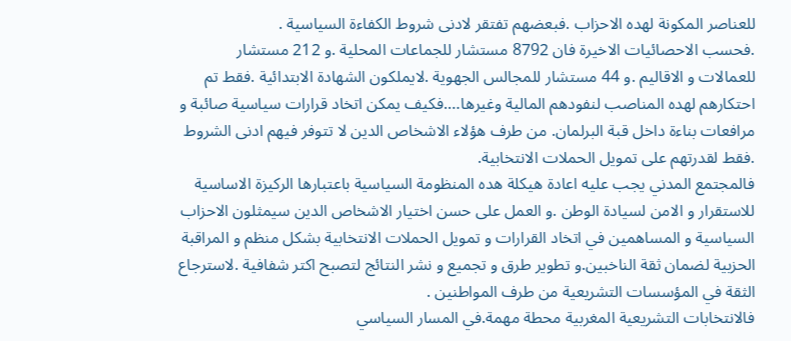للعناصر المكونة لهده الاحزاب .فبعضهم تفتقر لادنى شروط الكفاءة السياسية .
.فحسب الاحصائيات الاخيرة فان 8792 مستشار للجماعات المحلية .و 212 مستشار للعمالات و الاقاليم .و 44 مستشار للمجالس الجهوية .لايملكون الشهادة الابتدائية .فقط تم احتكارهم لهده المناصب لنفودهم المالية وغيرها….فكيف يمكن اتخاد قرارات سياسية صائبة و مرافعات بناءة داخل قبة البرلمان. من طرف هؤلاء الاشخاص الدين لا تتوفر فيهم ادنى الشروط .فقط لقدرتهم على تمويل الحملات الانتخابية.
فالمجتمع المدني يجب عليه اعادة هيكلة هده المنظومة السياسية باعتبارها الركيزة الاساسية للاستقرار و الامن لسيادة الوطن .و العمل على حسن اختيار الاشخاص الدين سيمثلون الاحزاب السياسية و المساهمين في اتخاد القرارات و تمويل الحملات الانتخابية بشكل منظم و المراقبة الحزبية لضمان ثقة الناخبين.و تطوير طرق و تجميع و نشر النتائج لتصبح اكتر شفافية .لاسترجاع الثقة في المؤسسات التشريعية من طرف المواطنين .
فالانتخابات التشريعية المغربية محطة مهمة.في المسار السياسي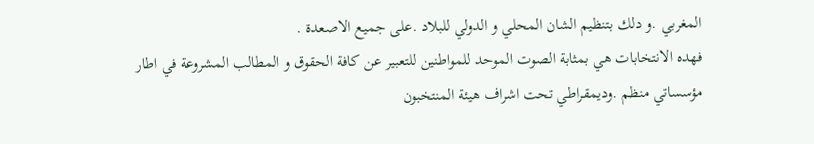المغربي .و دلك بتنظيم الشان المحلي و الدولي للبلاد .على جميع الاصعدة .
فهده الانتخابات هي بمثابة الصوت الموحد للمواطنين للتعبير عن كافة الحقوق و المطالب المشروعة في اطار مؤسساتي منظم .وديمقراطي تحت اشراف هيئة المنتخبون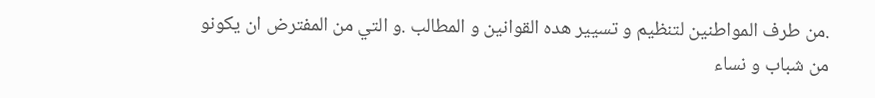.من طرف المواطنين لتنظيم و تسيير هده القوانين و المطالب .و التي من المفترض ان يكونو من شباب و نساء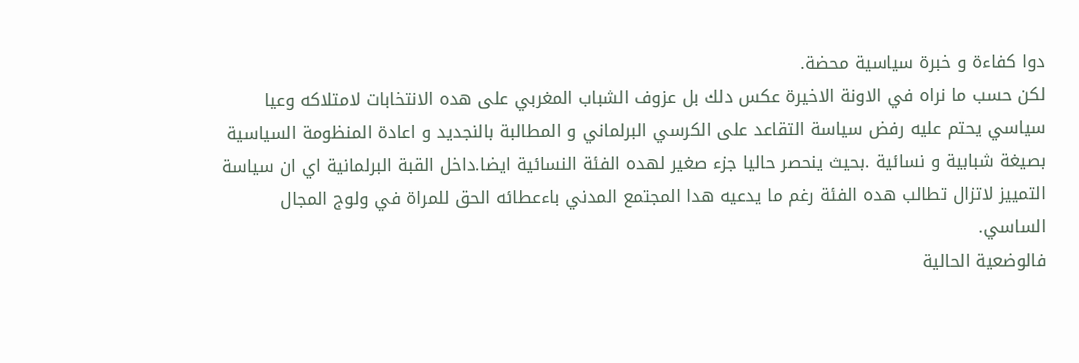دوا كفاءة و خبرة سياسية محضة.
لكن حسب ما نراه في الاونة الاخيرة عكس دلك بل عزوف الشباب المغربي على هده الانتخابات لامتلاكه وعيا سياسي يحتم عليه رفض سياسة التقاعد على الكرسي البرلماني و المطالبة بالنجديد و اعادة المنظومة السياسية بصيغة شبابية و نسائية .بحيث ينحصر حاليا جزء صغير لهده الفئة النسائية ايضا.داخل القبة البرلمانية اي ان سياسة التمييز لاتزال تطالب هده الفئة رغم ما يدعيه هدا المجتمع المدني باءعطائه الحق للمراة في ولوج المجال الساسي.
فالوضعية الحالية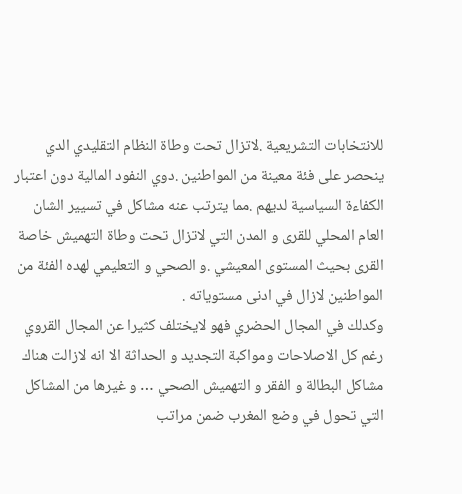للانتخابات التشريعية .لاتزال تحت وطاة النظام التقليدي الدي ينحصر على فئة معينة من المواطنين .دوي النفود المالية دون اعتبار الكفاءة السياسية لديهم .مما يترتب عنه مشاكل في تسيير الشان العام المحلي للقرى و المدن التي لاتزال تحت وطاة التهميش خاصة القرى بحيث المستوى المعيشي .و الصحي و التعليمي لهده الفئة من المواطنين لازال في ادنى مستوياته .
وكدلك في المجال الحضري فهو لايختلف كثيرا عن المجال القروي رغم كل الاصلاحات ومواكبة التجديد و الحداثة الا انه لازالت هناك مشاكل البطالة و الفقر و التهميش الصحي … و غيرها من المشاكل التي تحول في وضع المغرب ضمن مراتب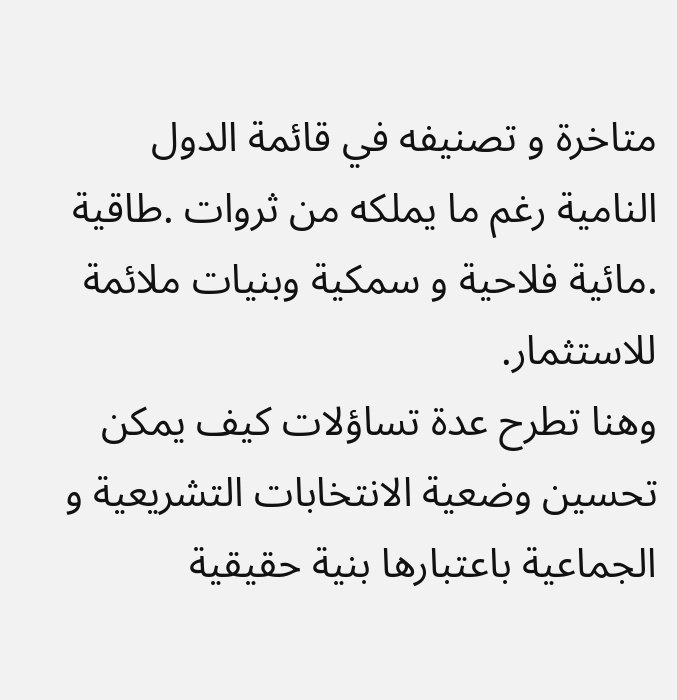متاخرة و تصنيفه في قائمة الدول النامية رغم ما يملكه من ثروات .طاقية .مائية فلاحية و سمكية وبنيات ملائمة للاستثمار.
وهنا تطرح عدة تساؤلات كيف يمكن تحسين وضعية الانتخابات التشريعية و الجماعية باعتبارها بنية حقيقية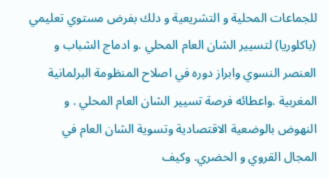للجماعات المحلية و التشريعية و دلك بفرض مستوي تعليمي (باكلوريا) لتسيير الشان العام المحلي .و ادماج الشباب و العنصر النسوي وابراز دوره في اصلاح المنظومة البرلمانية المغربية .واعطائه فرصة تسيير الشان العام المحلي . و النهوض بالوضعية الاقتصادية وتسوية الشان العام في المجال القروي و الحضري. وكيف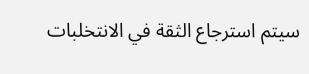سيتم استرجاع الثقة في الانتخلبات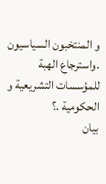و المنتخبون السياسيون .واسترجاع الهبة للمؤسسات التشريعية و الحكومية .؟
بيان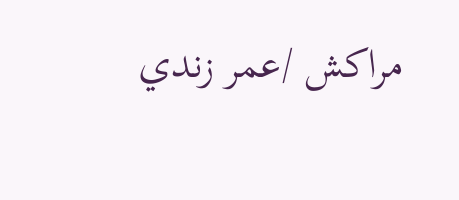مراكش /عمر زندي